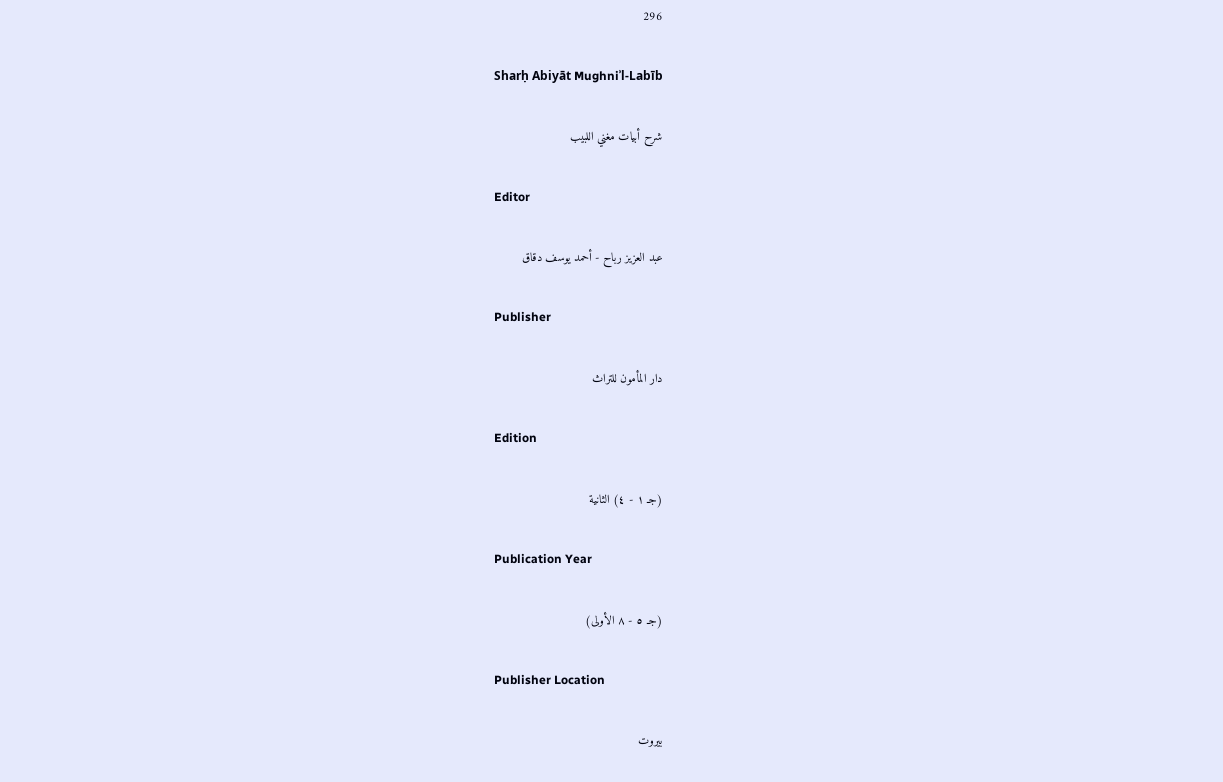296

Sharḥ Abiyāt Mughniʾl-Labīb

شرح أبيات مغني اللبيب

Editor

عبد العزيز رباح - أحمد يوسف دقاق

Publisher

دار المأمون للتراث

Edition

(جـ ١ - ٤) الثانية

Publication Year

(جـ ٥ - ٨ الأولى)

Publisher Location

بيروت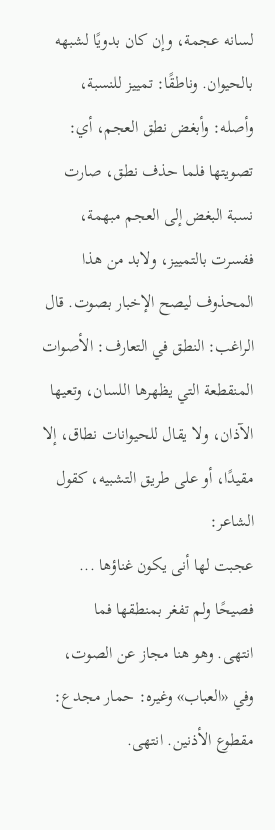لسانه عجمة، وإن كان بدويًا لشبهه بالحيوان. وناطقًا: تمييز للنسبة، وأصله: وأبغض نطق العجم، أي: تصويتها فلما حذف نطق، صارت نسبة البغض إلى العجم مبهمة، ففسرت بالتمييز، ولابد من هذا المحذوف ليصح الإخبار بصوت. قال الراغب: النطق في التعارف: الأصوات المنقطعة التي يظهرها اللسان، وتعيها الآذان، ولا يقال للحيوانات نطاق، إلا مقيدًا، أو على طريق التشبيه، كقول الشاعر:
عجبت لها أنى يكون غناؤها ... فصيحًا ولم تفغر بمنطقها فما
انتهى. وهو هنا مجاز عن الصوت، وفي «العباب» وغيره: حمار مجدع: مقطوع الأذنين. انتهى.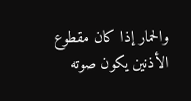والحمار إذا كان مقطوع الأذنين يكون صوته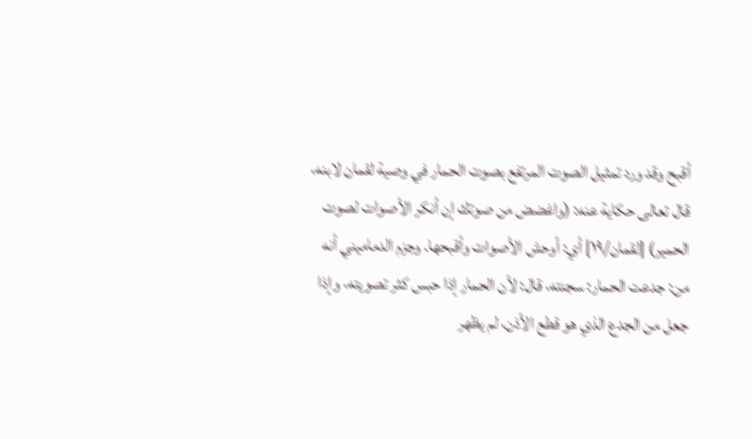أقبح وقد ورد تمثيل الصوت المرتفع بصوت الحمار في وصية لقمان لابنه، قال تعالى حكاية عنه: (واغضض من صوتك إن أنكر الأصوات لصوت الحمير) [لقمان/١٩] أي: أوحش الأصوات وأقبحها. وجزم الدماميني أنه من: جدعت الحمار: سجنته، قال: لأن الحمار إذا حبس كثر تصويته، وإذا جعل من الجدع الذي هو قطع الأذن، لم يظهر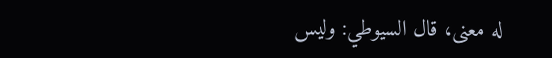له معنى، قال السيوطي: وليس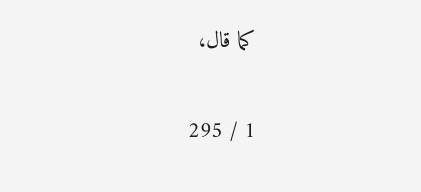كما قال،

1 / 295